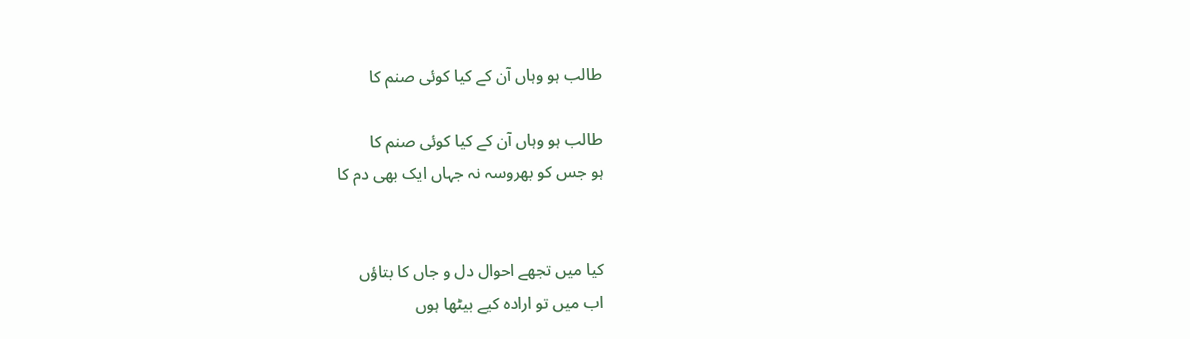طالب ہو وہاں آن کے کیا کوئی صنم کا

طالب ہو وہاں آن کے کیا کوئی صنم کا
ہو جس کو بھروسہ نہ جہاں ایک بھی دم کا


کیا میں تجھے احوال دل و جاں کا بتاؤں
اب میں تو ارادہ کیے بیٹھا ہوں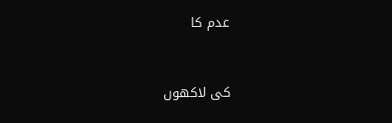عدم کا


کی لاکھوں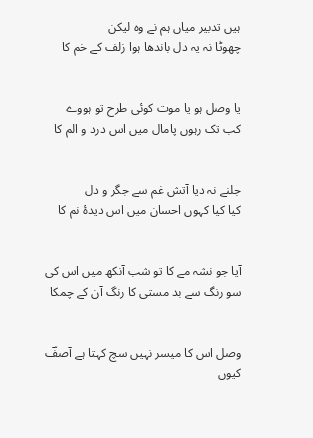ہیں تدبیر میاں ہم نے وہ لیکن
چھوٹا نہ یہ دل باندھا ہوا زلف کے خم کا


یا وصل ہو یا موت کوئی طرح تو ہووے
کب تک رہوں پامال میں اس درد و الم کا


جلنے نہ دیا آتش غم سے جگر و دل
کیا کیا کہوں احسان میں اس دیدۂ نم کا


آیا جو نشہ مے کا تو شب آنکھ میں اس کی
سو رنگ سے بد مستی کا رنگ آن کے چمکا


وصل اس کا میسر نہیں سچ کہتا ہے آصفؔ
کیوں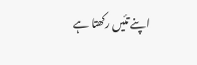اپنے تئیں رکھتا ہے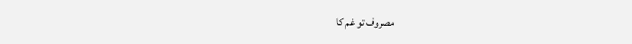مصروف تو غم کا